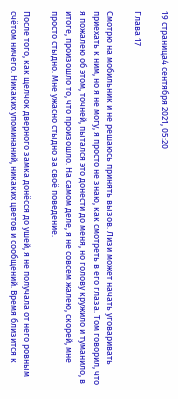19 страница4 сентября 2021, 05:20

Глава 17

Смотрю на мобильник и не решаюсь принять вызов. Лизи может начать уговаривать приехать к ним, но я не могу, я просто не знаю, как смотреть в его глаза. Том говорил, что я пожалею об этом, точней, пытался это донести до меня, но голову кружило и туманило, в итоге, произошло то, что произошло. На самом деле, я не совсем жалею, скорей, мне просто стыдно. Мне ужасно стыдно за своё поведение.

После того, как щелчок дверного замка донёсся до ушей, я не получала от него ровным счётом ничего. Никаких упоминаний, никаких цветов и сообщений. Время близится к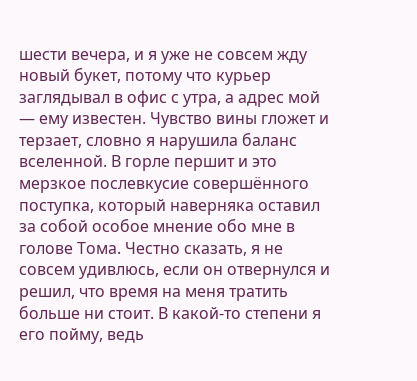шести вечера, и я уже не совсем жду новый букет, потому что курьер заглядывал в офис с утра, а адрес мой — ему известен. Чувство вины гложет и терзает, словно я нарушила баланс вселенной. В горле першит и это мерзкое послевкусие совершённого поступка, который наверняка оставил за собой особое мнение обо мне в голове Тома. Честно сказать, я не совсем удивлюсь, если он отвернулся и решил, что время на меня тратить больше ни стоит. В какой-то степени я его пойму, ведь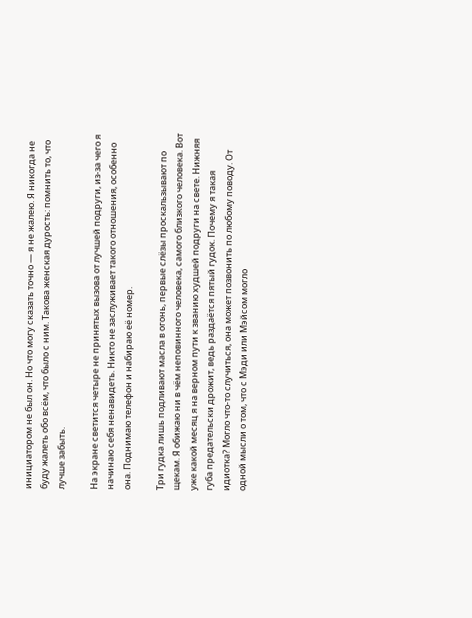инициатором не был он. Но что могу сказать точно — я не жалею. Я никогда не буду жалеть обо всём, что было с ним. Такова женская дурость: помнить то, что лучше забыть.

На экране светится четыре не принятых вызова от лучшей подруги, из-за чего я начинаю себя ненавидеть. Никто не заслуживает такого отношения, особенно она. Поднимаю телефон и набираю её номер.

Три гудка лишь подливают масла в огонь, первые слёзы проскальзывают по щекам. Я обижаю ни в чём неповинного человека, самого близкого человека. Вот уже какой месяц я на верном пути к званию худшей подруги на свете. Нижняя губа предательски дрожит, ведь раздаётся пятый гудок. Почему я такая идиотка? Могло что-то случиться, она может позвонить по любому поводу. От одной мысли о том, что с Мэди или Мэйсом могло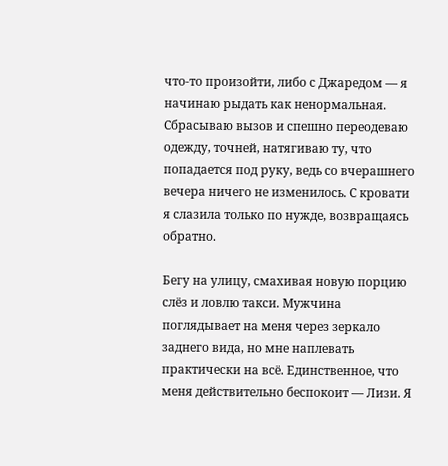что-то произойти, либо с Джаредом — я начинаю рыдать как ненормальная. Сбрасываю вызов и спешно переодеваю одежду, точней, натягиваю ту, что попадается под руку, ведь со вчерашнего вечера ничего не изменилось. С кровати я слазила только по нужде, возвращаясь обратно.

Бегу на улицу, смахивая новую порцию слёз и ловлю такси. Мужчина поглядывает на меня через зеркало заднего вида, но мне наплевать практически на всё. Единственное, что меня действительно беспокоит — Лизи. Я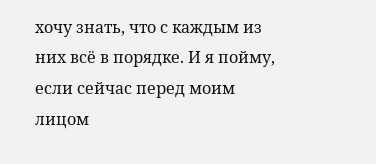хочу знать, что с каждым из них всё в порядке. И я пойму, если сейчас перед моим лицом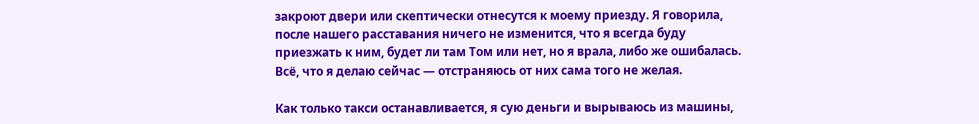закроют двери или скептически отнесутся к моему приезду. Я говорила, после нашего расставания ничего не изменится, что я всегда буду приезжать к ним, будет ли там Том или нет, но я врала, либо же ошибалась. Всё, что я делаю сейчас — отстраняюсь от них сама того не желая.

Как только такси останавливается, я сую деньги и вырываюсь из машины,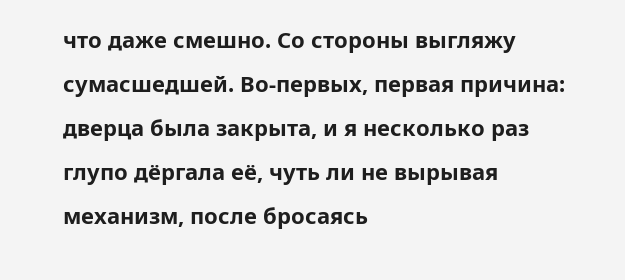что даже смешно. Со стороны выгляжу сумасшедшей. Во-первых, первая причина: дверца была закрыта, и я несколько раз глупо дёргала её, чуть ли не вырывая механизм, после бросаясь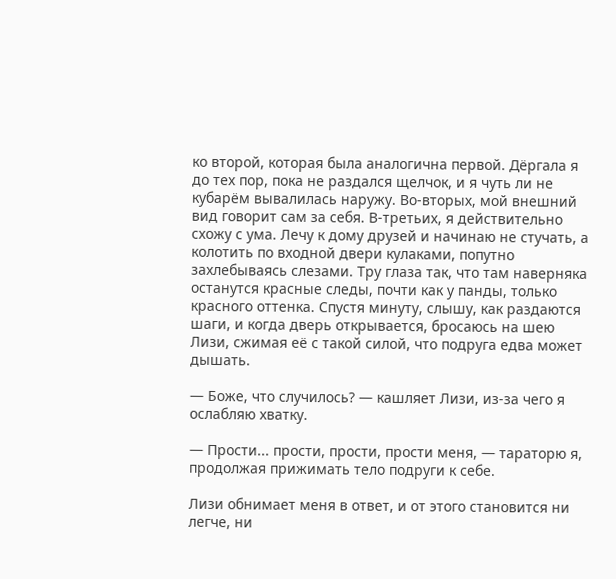ко второй, которая была аналогична первой. Дёргала я до тех пор, пока не раздался щелчок, и я чуть ли не кубарём вывалилась наружу. Во-вторых, мой внешний вид говорит сам за себя. В-третьих, я действительно схожу с ума. Лечу к дому друзей и начинаю не стучать, а колотить по входной двери кулаками, попутно захлебываясь слезами. Тру глаза так, что там наверняка останутся красные следы, почти как у панды, только красного оттенка. Спустя минуту, слышу, как раздаются шаги, и когда дверь открывается, бросаюсь на шею Лизи, сжимая её с такой силой, что подруга едва может дышать.

— Боже, что случилось? — кашляет Лизи, из-за чего я ослабляю хватку.

— Прости... прости, прости, прости меня, — тараторю я, продолжая прижимать тело подруги к себе.

Лизи обнимает меня в ответ, и от этого становится ни легче, ни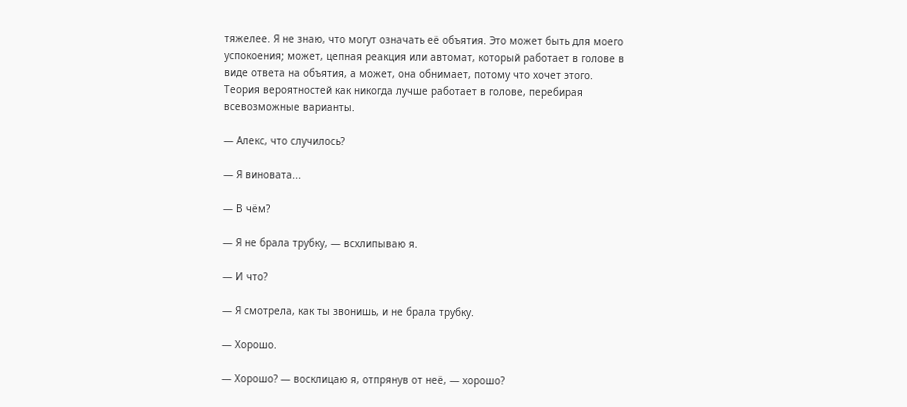тяжелее. Я не знаю, что могут означать её объятия. Это может быть для моего успокоения; может, цепная реакция или автомат, который работает в голове в виде ответа на объятия, а может, она обнимает, потому что хочет этого. Теория вероятностей как никогда лучше работает в голове, перебирая всевозможные варианты.

— Алекс, что случилось?

— Я виновата...

— В чём?

— Я не брала трубку, — всхлипываю я.

— И что?

— Я смотрела, как ты звонишь, и не брала трубку.

— Хорошо.

— Хорошо? — восклицаю я, отпрянув от неё, — хорошо?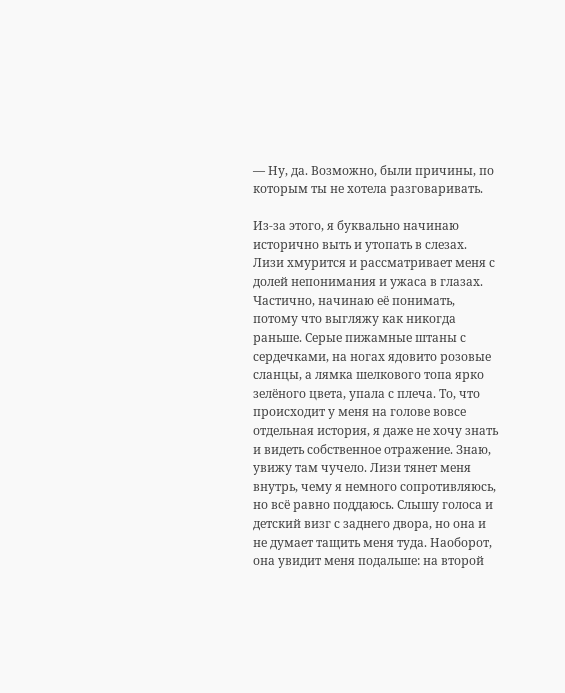— Ну, да. Возможно, были причины, по которым ты не хотела разговаривать.

Из-за этого, я буквально начинаю исторично выть и утопать в слезах. Лизи хмурится и рассматривает меня с долей непонимания и ужаса в глазах. Частично, начинаю её понимать, потому что выгляжу как никогда раньше. Серые пижамные штаны с сердечками, на ногах ядовито розовые сланцы, а лямка шелкового топа ярко зелёного цвета, упала с плеча. То, что происходит у меня на голове вовсе отдельная история, я даже не хочу знать и видеть собственное отражение. Знаю, увижу там чучело. Лизи тянет меня внутрь, чему я немного сопротивляюсь, но всё равно поддаюсь. Слышу голоса и детский визг с заднего двора, но она и не думает тащить меня туда. Наоборот, она увидит меня подальше: на второй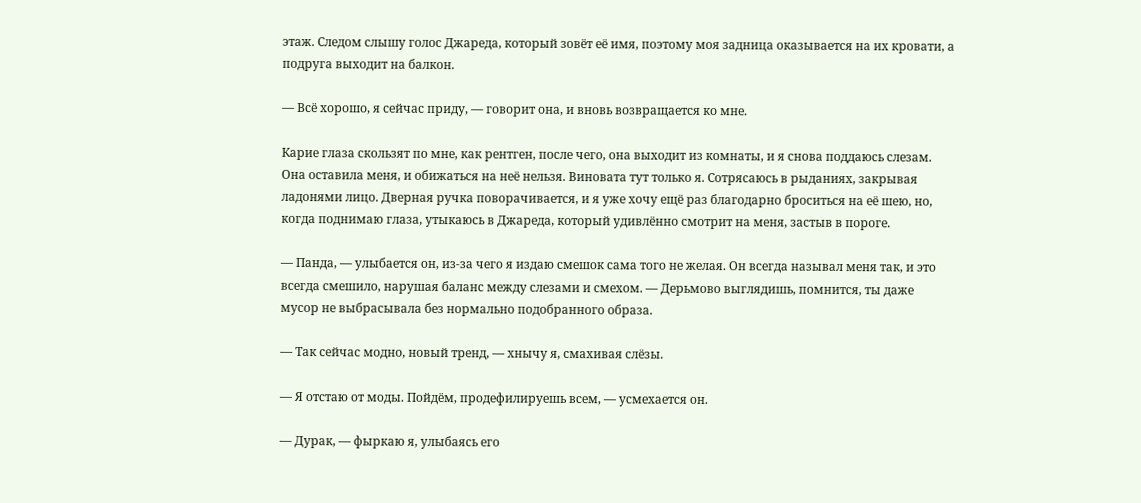этаж. Следом слышу голос Джареда, который зовёт её имя, поэтому моя задница оказывается на их кровати, а подруга выходит на балкон.

— Всё хорошо, я сейчас приду, — говорит она, и вновь возвращается ко мне.

Карие глаза скользят по мне, как рентген, после чего, она выходит из комнаты, и я снова поддаюсь слезам. Она оставила меня, и обижаться на неё нельзя. Виновата тут только я. Сотрясаюсь в рыданиях, закрывая ладонями лицо. Дверная ручка поворачивается, и я уже хочу ещё раз благодарно броситься на её шею, но, когда поднимаю глаза, утыкаюсь в Джареда, который удивлённо смотрит на меня, застыв в пороге.

— Панда, — улыбается он, из-за чего я издаю смешок сама того не желая. Он всегда называл меня так, и это всегда смешило, нарушая баланс между слезами и смехом. — Дерьмово выглядишь, помнится, ты даже мусор не выбрасывала без нормально подобранного образа.

— Так сейчас модно, новый тренд, — хнычу я, смахивая слёзы.

— Я отстаю от моды. Пойдём, продефилируешь всем, — усмехается он.

— Дурак, — фыркаю я, улыбаясь его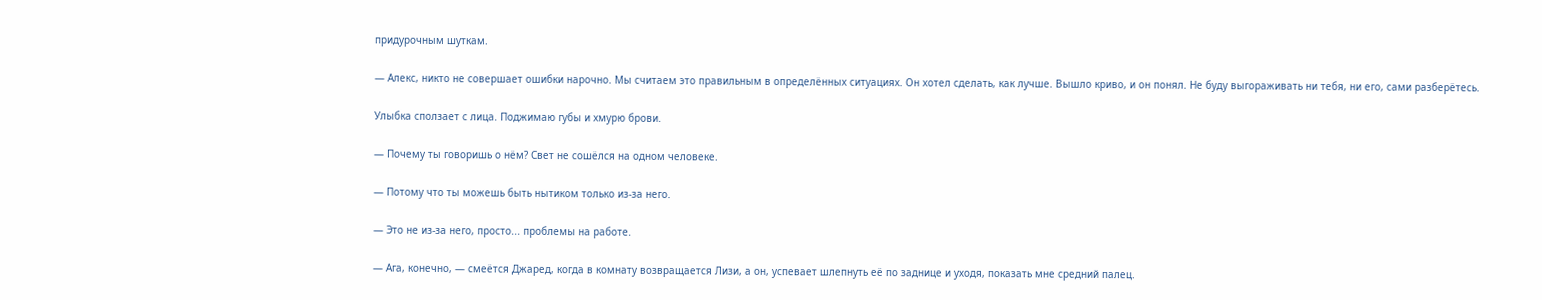придурочным шуткам.

— Алекс, никто не совершает ошибки нарочно. Мы считаем это правильным в определённых ситуациях. Он хотел сделать, как лучше. Вышло криво, и он понял. Не буду выгораживать ни тебя, ни его, сами разберётесь.

Улыбка сползает с лица. Поджимаю губы и хмурю брови.

— Почему ты говоришь о нём? Свет не сошёлся на одном человеке.

— Потому что ты можешь быть нытиком только из-за него.

— Это не из-за него, просто... проблемы на работе.

— Ага, конечно, — смеётся Джаред, когда в комнату возвращается Лизи, а он, успевает шлепнуть её по заднице и уходя, показать мне средний палец.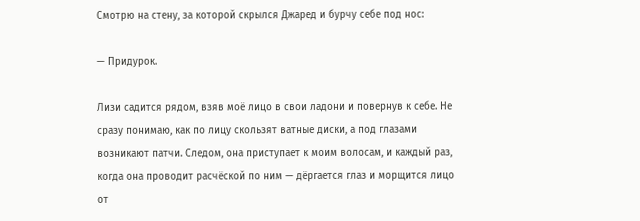Смотрю на стену, за которой скрылся Джаред и бурчу себе под нос:

— Придурок.

Лизи садится рядом, взяв моё лицо в свои ладони и повернув к себе. Не сразу понимаю, как по лицу скользят ватные диски, а под глазами возникают патчи. Следом, она приступает к моим волосам, и каждый раз, когда она проводит расчёской по ним — дёргается глаз и морщится лицо от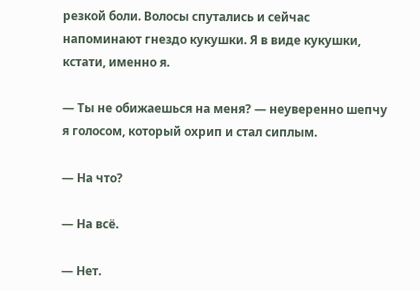резкой боли. Волосы спутались и сейчас напоминают гнездо кукушки. Я в виде кукушки, кстати, именно я.

— Ты не обижаешься на меня? — неуверенно шепчу я голосом, который охрип и стал сиплым.

— На что?

— На всё.

— Нет.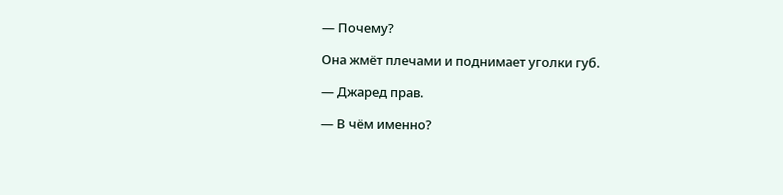— Почему?

Она жмёт плечами и поднимает уголки губ.

— Джаред прав.

— В чём именно?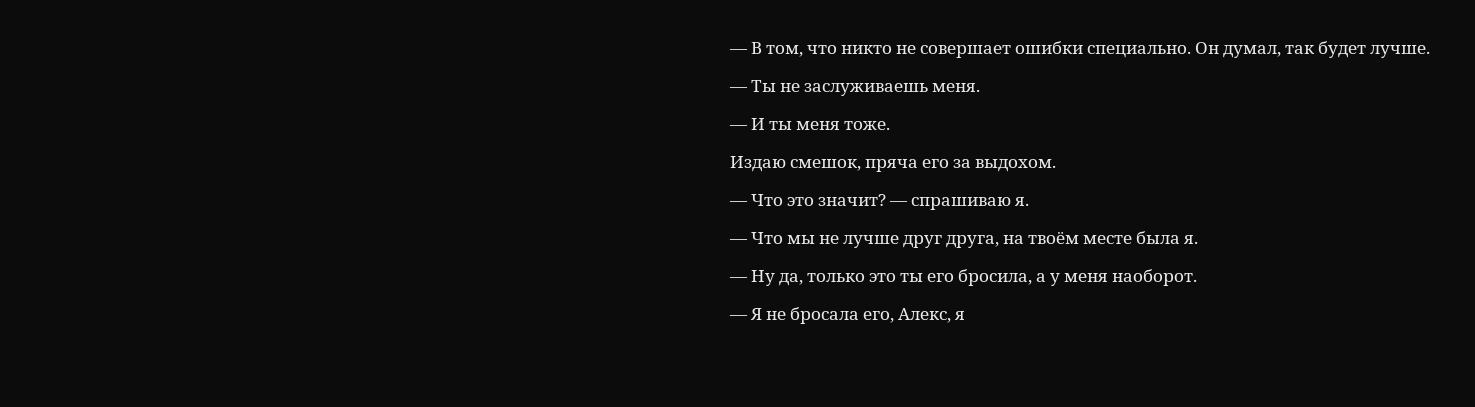— В том, что никто не совершает ошибки специально. Он думал, так будет лучше.

— Ты не заслуживаешь меня.

— И ты меня тоже.

Издаю смешок, пряча его за выдохом.

— Что это значит? — спрашиваю я.

— Что мы не лучше друг друга, на твоём месте была я.

— Ну да, только это ты его бросила, а у меня наоборот.

— Я не бросала его, Алекс, я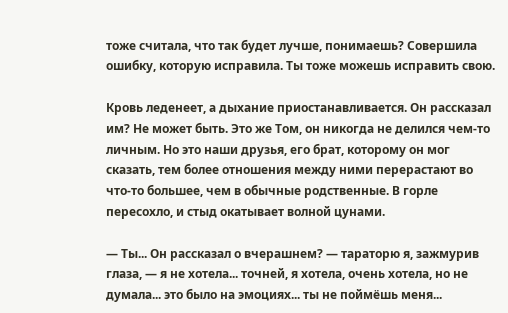тоже считала, что так будет лучше, понимаешь? Совершила ошибку, которую исправила. Ты тоже можешь исправить свою.

Кровь леденеет, а дыхание приостанавливается. Он рассказал им? Не может быть. Это же Том, он никогда не делился чем-то личным. Но это наши друзья, его брат, которому он мог сказать, тем более отношения между ними перерастают во что-то большее, чем в обычные родственные. В горле пересохло, и стыд окатывает волной цунами.

— Ты... Он рассказал о вчерашнем? — тараторю я, зажмурив глаза, — я не хотела... точней, я хотела, очень хотела, но не думала... это было на эмоциях... ты не поймёшь меня...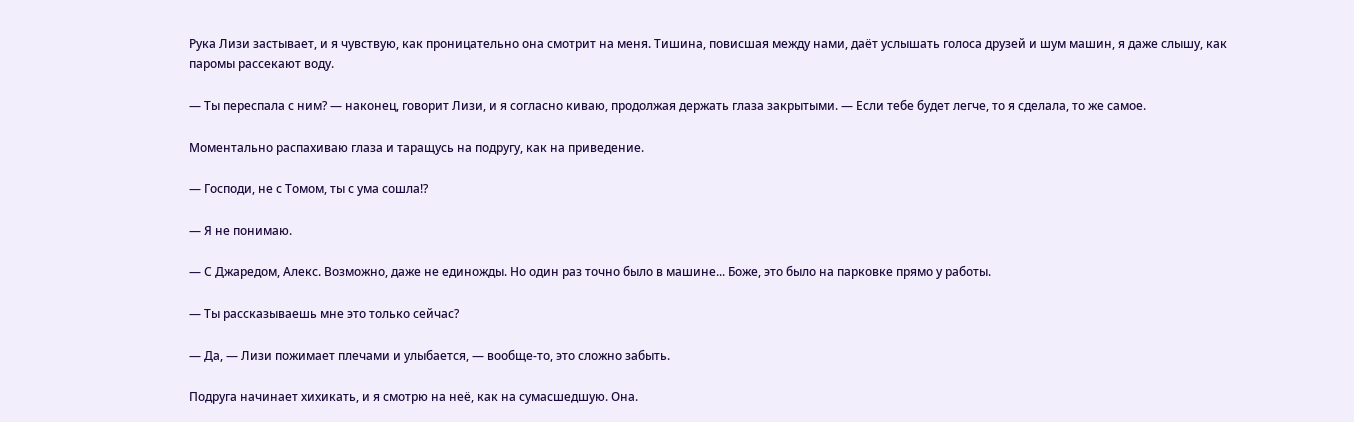Рука Лизи застывает, и я чувствую, как проницательно она смотрит на меня. Тишина, повисшая между нами, даёт услышать голоса друзей и шум машин, я даже слышу, как паромы рассекают воду.

— Ты переспала с ним? — наконец, говорит Лизи, и я согласно киваю, продолжая держать глаза закрытыми. — Если тебе будет легче, то я сделала, то же самое.

Моментально распахиваю глаза и таращусь на подругу, как на приведение.

— Господи, не с Томом, ты с ума сошла!?

— Я не понимаю.

— С Джаредом, Алекс. Возможно, даже не единожды. Но один раз точно было в машине... Боже, это было на парковке прямо у работы.

— Ты рассказываешь мне это только сейчас?

— Да, — Лизи пожимает плечами и улыбается, — вообще-то, это сложно забыть.

Подруга начинает хихикать, и я смотрю на неё, как на сумасшедшую. Она.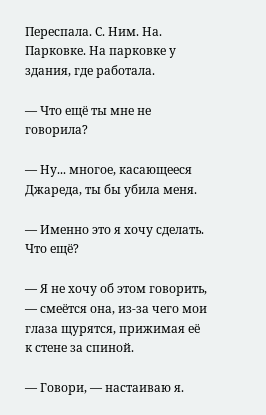Переспала. С. Ним. На. Парковке. На парковке у здания, где работала.

— Что ещё ты мне не говорила?

— Ну... многое, касающееся Джареда, ты бы убила меня.

— Именно это я хочу сделать. Что ещё?

— Я не хочу об этом говорить, — смеётся она, из-за чего мои глаза щурятся, прижимая её к стене за спиной.

— Говори, — настаиваю я.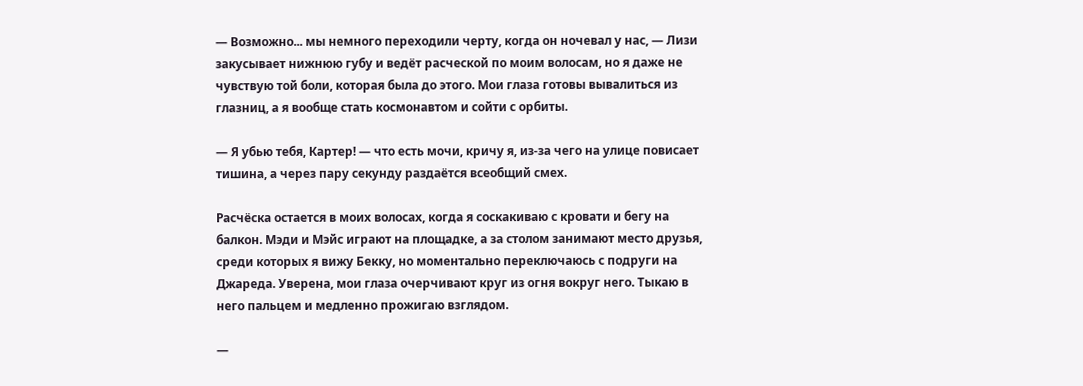— Возможно... мы немного переходили черту, когда он ночевал у нас, — Лизи закусывает нижнюю губу и ведёт расческой по моим волосам, но я даже не чувствую той боли, которая была до этого. Мои глаза готовы вывалиться из глазниц, а я вообще стать космонавтом и сойти с орбиты.

— Я убью тебя, Картер! — что есть мочи, кричу я, из-за чего на улице повисает тишина, а через пару секунду раздаётся всеобщий смех.

Расчёска остается в моих волосах, когда я соскакиваю с кровати и бегу на балкон. Мэди и Мэйс играют на площадке, а за столом занимают место друзья, среди которых я вижу Бекку, но моментально переключаюсь с подруги на Джареда. Уверена, мои глаза очерчивают круг из огня вокруг него. Тыкаю в него пальцем и медленно прожигаю взглядом.

—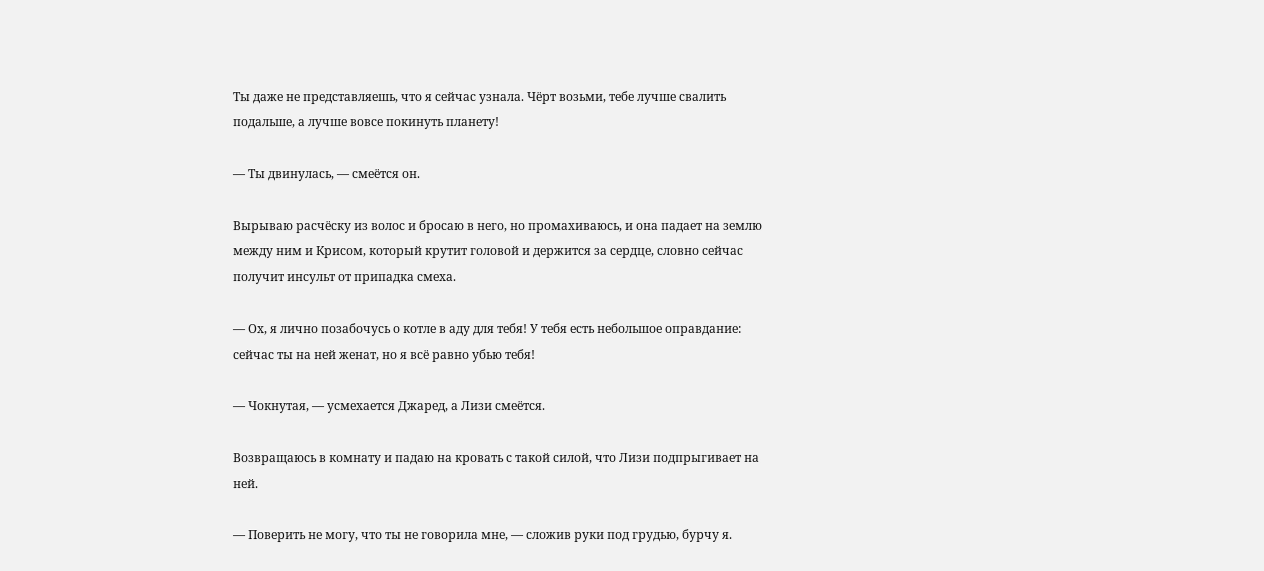Ты даже не представляешь, что я сейчас узнала. Чёрт возьми, тебе лучше свалить подальше, а лучше вовсе покинуть планету!

— Ты двинулась, — смеётся он.

Вырываю расчёску из волос и бросаю в него, но промахиваюсь, и она падает на землю между ним и Крисом, который крутит головой и держится за сердце, словно сейчас получит инсульт от припадка смеха.

— Ох, я лично позабочусь о котле в аду для тебя! У тебя есть небольшое оправдание: сейчас ты на ней женат, но я всё равно убью тебя!

— Чокнутая, — усмехается Джаред, а Лизи смеётся.

Возвращаюсь в комнату и падаю на кровать с такой силой, что Лизи подпрыгивает на ней.

— Поверить не могу, что ты не говорила мне, — сложив руки под грудью, бурчу я.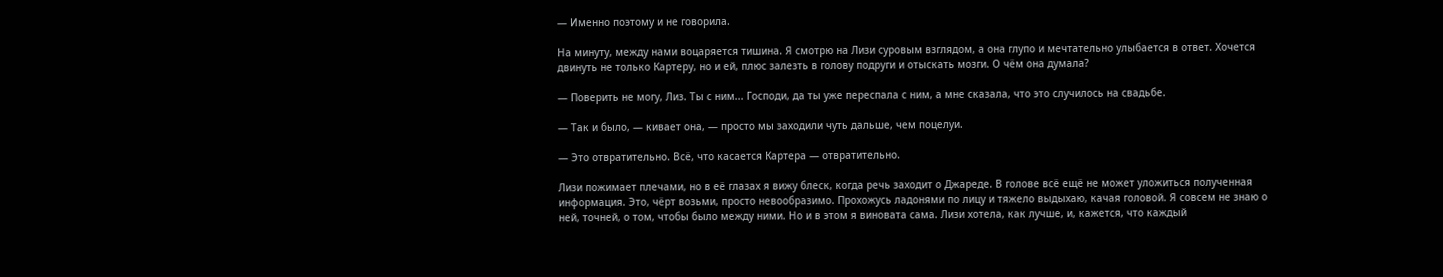— Именно поэтому и не говорила.

На минуту, между нами воцаряется тишина. Я смотрю на Лизи суровым взглядом, а она глупо и мечтательно улыбается в ответ. Хочется двинуть не только Картеру, но и ей, плюс залезть в голову подруги и отыскать мозги. О чём она думала?

— Поверить не могу, Лиз. Ты с ним... Господи, да ты уже переспала с ним, а мне сказала, что это случилось на свадьбе.

— Так и было, — кивает она, — просто мы заходили чуть дальше, чем поцелуи.

— Это отвратительно. Всё, что касается Картера — отвратительно.

Лизи пожимает плечами, но в её глазах я вижу блеск, когда речь заходит о Джареде. В голове всё ещё не может уложиться полученная информация. Это, чёрт возьми, просто невообразимо. Прохожусь ладонями по лицу и тяжело выдыхаю, качая головой. Я совсем не знаю о ней, точней, о том, чтобы было между ними. Но и в этом я виновата сама. Лизи хотела, как лучше, и, кажется, что каждый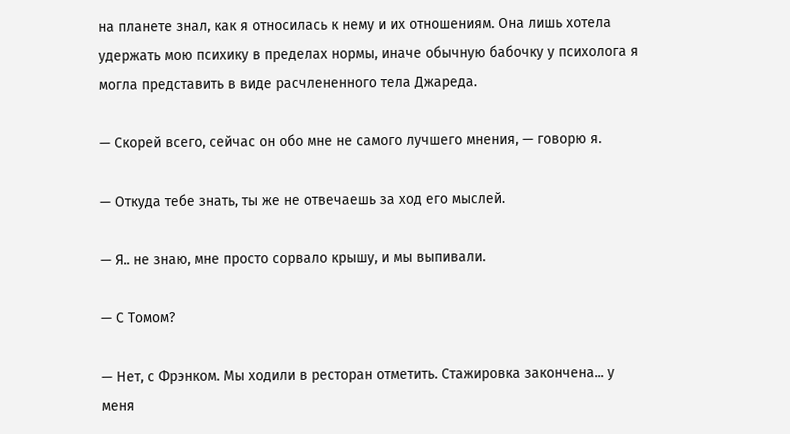на планете знал, как я относилась к нему и их отношениям. Она лишь хотела удержать мою психику в пределах нормы, иначе обычную бабочку у психолога я могла представить в виде расчлененного тела Джареда.

— Скорей всего, сейчас он обо мне не самого лучшего мнения, — говорю я.

— Откуда тебе знать, ты же не отвечаешь за ход его мыслей.

— Я.. не знаю, мне просто сорвало крышу, и мы выпивали.

— С Томом?

— Нет, с Фрэнком. Мы ходили в ресторан отметить. Стажировка закончена... у меня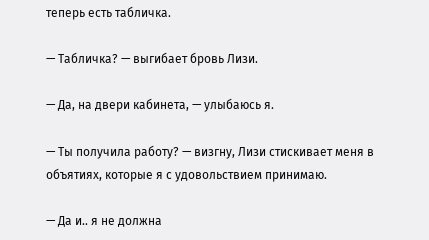теперь есть табличка.

— Табличка? — выгибает бровь Лизи.

— Да, на двери кабинета, — улыбаюсь я.

— Ты получила работу? — визгну, Лизи стискивает меня в объятиях, которые я с удовольствием принимаю.

— Да и.. я не должна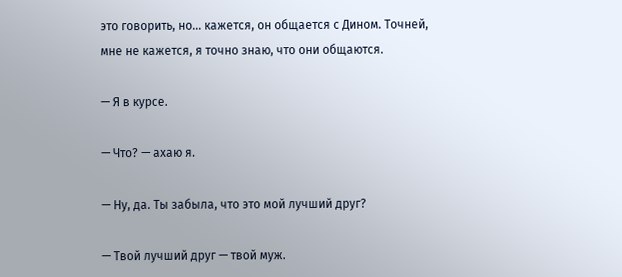это говорить, но... кажется, он общается с Дином. Точней, мне не кажется, я точно знаю, что они общаются.

— Я в курсе.

— Что? — ахаю я.

— Ну, да. Ты забыла, что это мой лучший друг?

— Твой лучший друг — твой муж.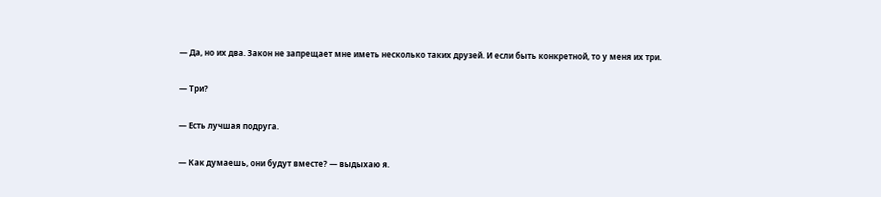— Да, но их два. Закон не запрещает мне иметь несколько таких друзей. И если быть конкретной, то у меня их три.

— Три?

— Есть лучшая подруга.

— Как думаешь, они будут вместе? — выдыхаю я.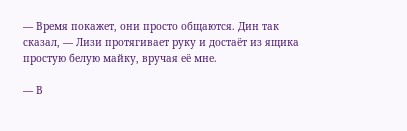— Время покажет, они просто общаются. Дин так сказал, — Лизи протягивает руку и достаёт из ящика простую белую майку, вручая её мне.

— В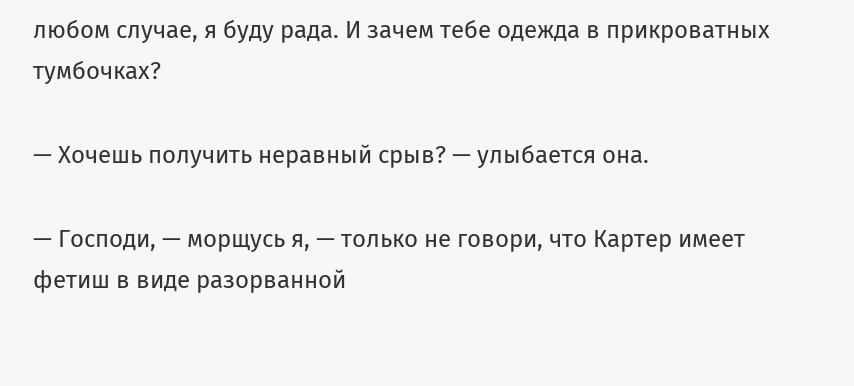любом случае, я буду рада. И зачем тебе одежда в прикроватных тумбочках?

— Хочешь получить неравный срыв? — улыбается она.

— Господи, — морщусь я, — только не говори, что Картер имеет фетиш в виде разорванной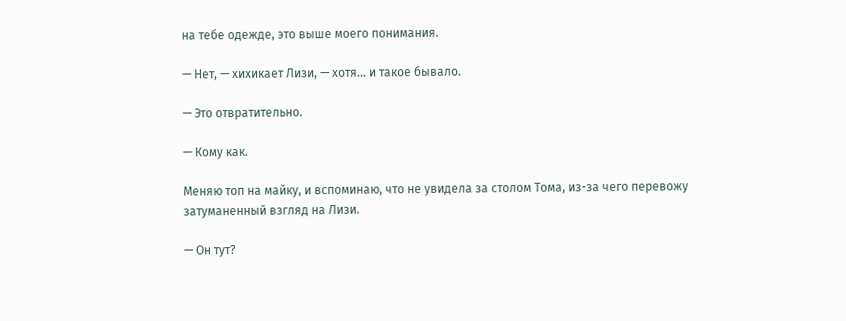на тебе одежде, это выше моего понимания.

— Нет, — хихикает Лизи, — хотя... и такое бывало.

— Это отвратительно.

— Кому как.

Меняю топ на майку, и вспоминаю, что не увидела за столом Тома, из-за чего перевожу затуманенный взгляд на Лизи.

— Он тут?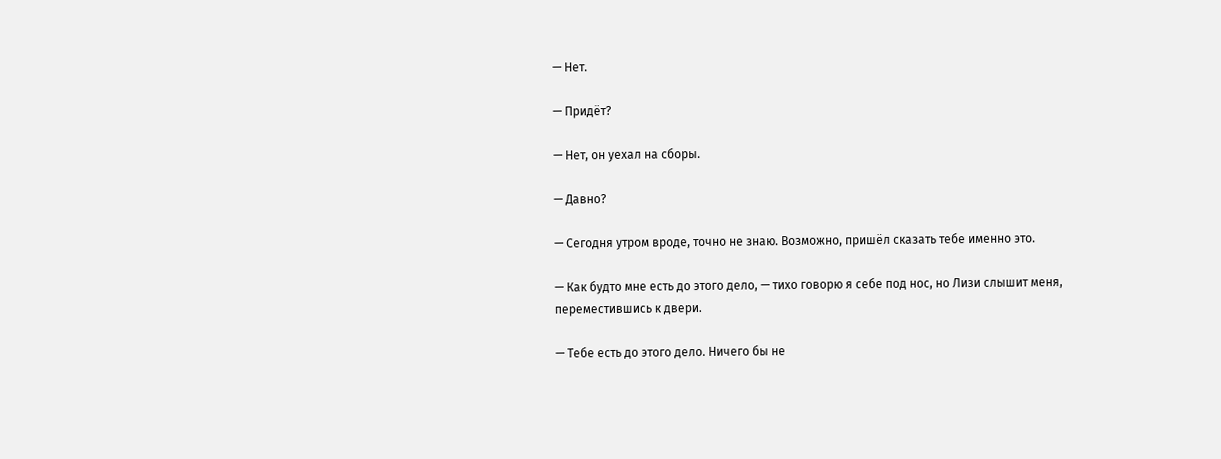— Нет.

— Придёт?

— Нет, он уехал на сборы.

— Давно?

— Сегодня утром вроде, точно не знаю. Возможно, пришёл сказать тебе именно это.

— Как будто мне есть до этого дело, — тихо говорю я себе под нос, но Лизи слышит меня, переместившись к двери.

— Тебе есть до этого дело. Ничего бы не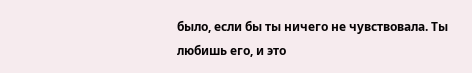было, если бы ты ничего не чувствовала. Ты любишь его, и это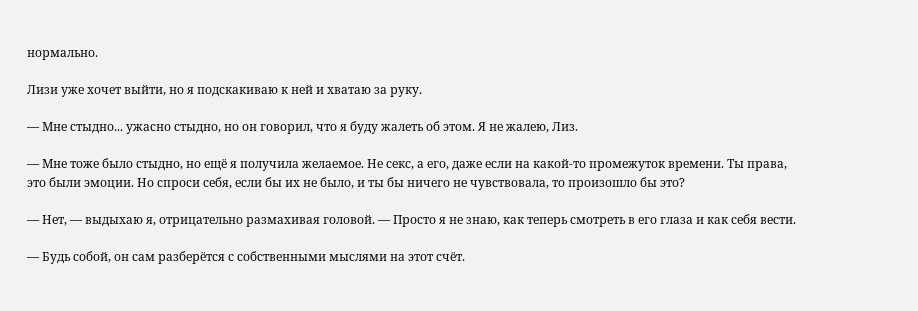нормально.

Лизи уже хочет выйти, но я подскакиваю к ней и хватаю за руку.

— Мне стыдно... ужасно стыдно, но он говорил, что я буду жалеть об этом. Я не жалею, Лиз.

— Мне тоже было стыдно, но ещё я получила желаемое. Не секс, а его, даже если на какой-то промежуток времени. Ты права, это были эмоции. Но спроси себя, если бы их не было, и ты бы ничего не чувствовала, то произошло бы это?

— Нет, — выдыхаю я, отрицательно размахивая головой. — Просто я не знаю, как теперь смотреть в его глаза и как себя вести.

— Будь собой, он сам разберётся с собственными мыслями на этот счёт.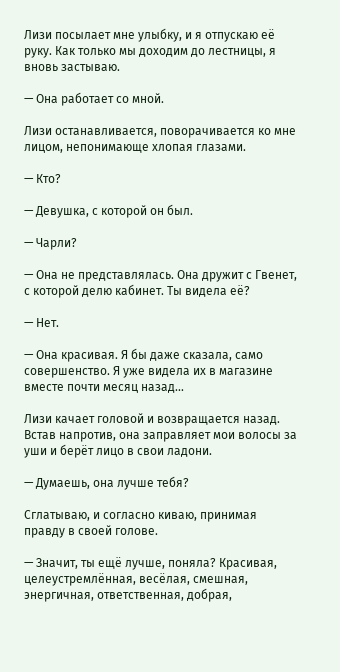Лизи посылает мне улыбку, и я отпускаю её руку. Как только мы доходим до лестницы, я вновь застываю.

— Она работает со мной.

Лизи останавливается, поворачивается ко мне лицом, непонимающе хлопая глазами.

— Кто?

— Девушка, с которой он был.

— Чарли?

— Она не представлялась. Она дружит с Гвенет, с которой делю кабинет. Ты видела её?

— Нет.

— Она красивая. Я бы даже сказала, само совершенство. Я уже видела их в магазине вместе почти месяц назад...

Лизи качает головой и возвращается назад. Встав напротив, она заправляет мои волосы за уши и берёт лицо в свои ладони.

— Думаешь, она лучше тебя?

Сглатываю, и согласно киваю, принимая правду в своей голове.

— Значит, ты ещё лучше, поняла? Красивая, целеустремлённая, весёлая, смешная, энергичная, ответственная, добрая,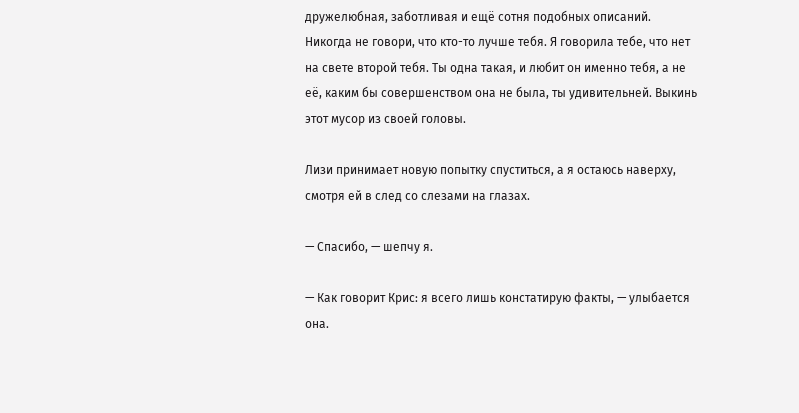дружелюбная, заботливая и ещё сотня подобных описаний. Никогда не говори, что кто-то лучше тебя. Я говорила тебе, что нет на свете второй тебя. Ты одна такая, и любит он именно тебя, а не её, каким бы совершенством она не была, ты удивительней. Выкинь этот мусор из своей головы.

Лизи принимает новую попытку спуститься, а я остаюсь наверху, смотря ей в след со слезами на глазах.

— Спасибо, — шепчу я.

— Как говорит Крис: я всего лишь констатирую факты, — улыбается она.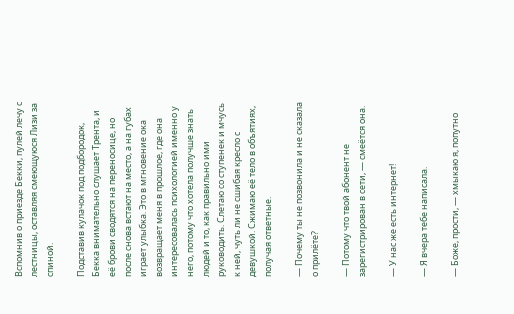Вспомнив о приезде Бекки, пулей лечу с лестницы, оставляя смеющуюся Лизи за спиной.

Подставив кулачок под подбородок, Бекка внимательно слушает Трента, и её брови сводятся на переносице, но после снова встают на место, а на губах играет улыбка. Это в мгновение ока возвращает меня в прошлое, где она интересовалась психологией именно у него, потому что хотела получше знать людей и то, как правильно ими руководить. Слетаю со ступенек и мчусь к ней, чуть ли не сшибая кресло с девушкой. Сжимаю её тело в объятиях, получая ответные.

— Почему ты не позвонила и не сказала о прилёте?

— Потому что твой абонент не зарегистрирован в сети, — смеётся она.

— У нас же есть интернет!

— Я вчера тебе написала.

— Боже, прости, — хмыкаю я, попутно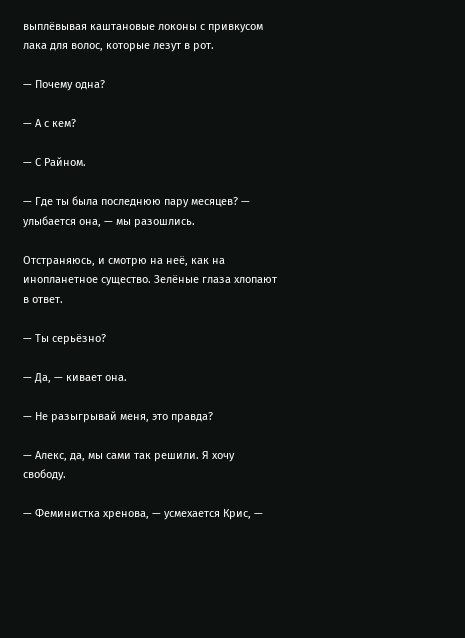выплёвывая каштановые локоны с привкусом лака для волос, которые лезут в рот.

— Почему одна?

— А с кем?

— С Райном.

— Где ты была последнюю пару месяцев? — улыбается она, — мы разошлись.

Отстраняюсь, и смотрю на неё, как на инопланетное существо. Зелёные глаза хлопают в ответ.

— Ты серьёзно?

— Да, — кивает она.

— Не разыгрывай меня, это правда?

— Алекс, да, мы сами так решили. Я хочу свободу.

— Феминистка хренова, — усмехается Крис, —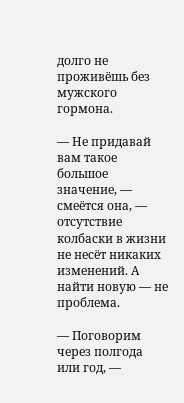долго не проживёшь без мужского гормона.

— Не придавай вам такое большое значение, — смеётся она, — отсутствие колбаски в жизни не несёт никаких изменений. А найти новую — не проблема.

— Поговорим через полгода или год, —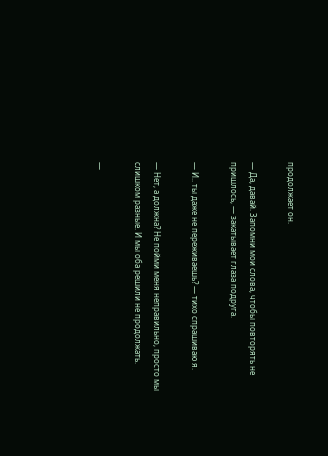продолжает он.

— Да, давай. Запомни мои слова, чтобы повторять не пришлось, — закатывает глаза подруга.

— И.. ты даже не переживаешь? — тихо спрашиваю я.

— Нет, а должна? Не пойми меня неправильно, просто мы слишком разные. И мы оба решили не продолжать.

—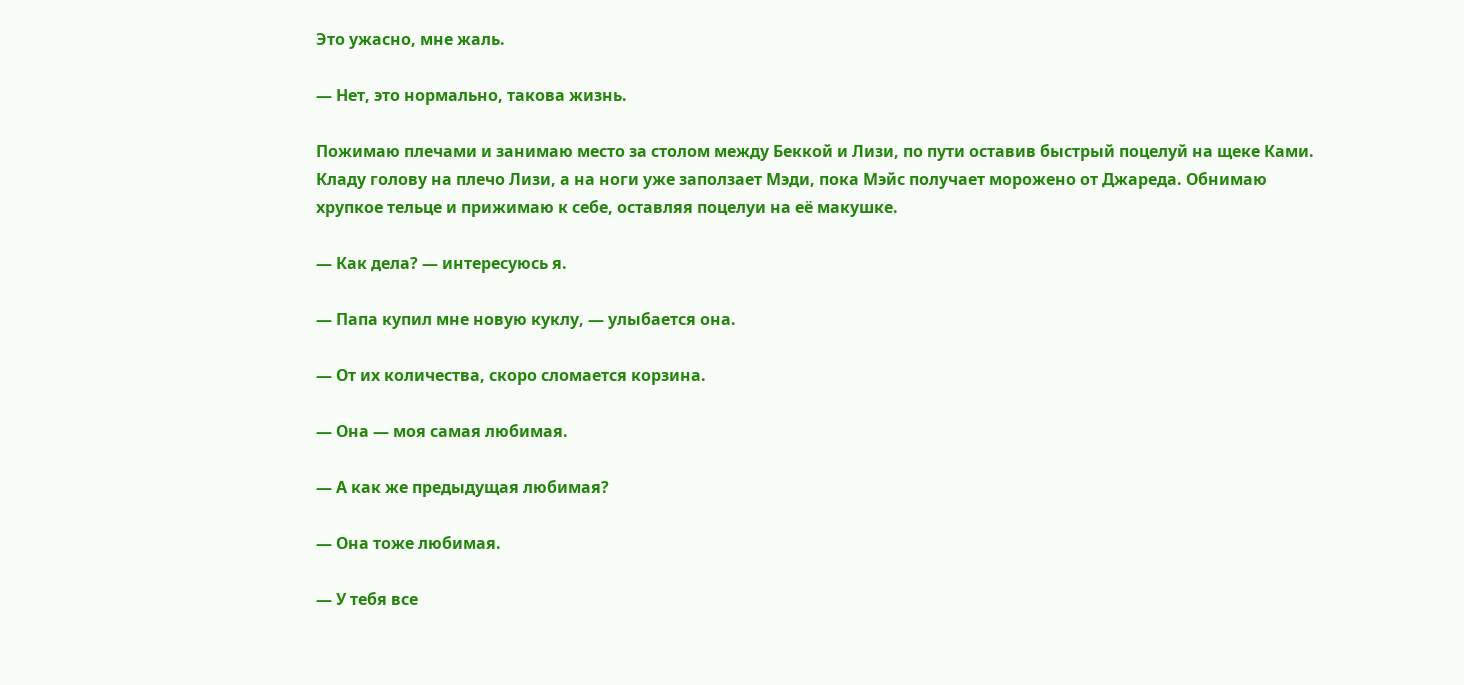Это ужасно, мне жаль.

— Нет, это нормально, такова жизнь.

Пожимаю плечами и занимаю место за столом между Беккой и Лизи, по пути оставив быстрый поцелуй на щеке Ками. Кладу голову на плечо Лизи, а на ноги уже заползает Мэди, пока Мэйс получает морожено от Джареда. Обнимаю хрупкое тельце и прижимаю к себе, оставляя поцелуи на её макушке.

— Как дела? — интересуюсь я.

— Папа купил мне новую куклу, — улыбается она.

— От их количества, скоро сломается корзина.

— Она — моя самая любимая.

— А как же предыдущая любимая?

— Она тоже любимая.

— У тебя все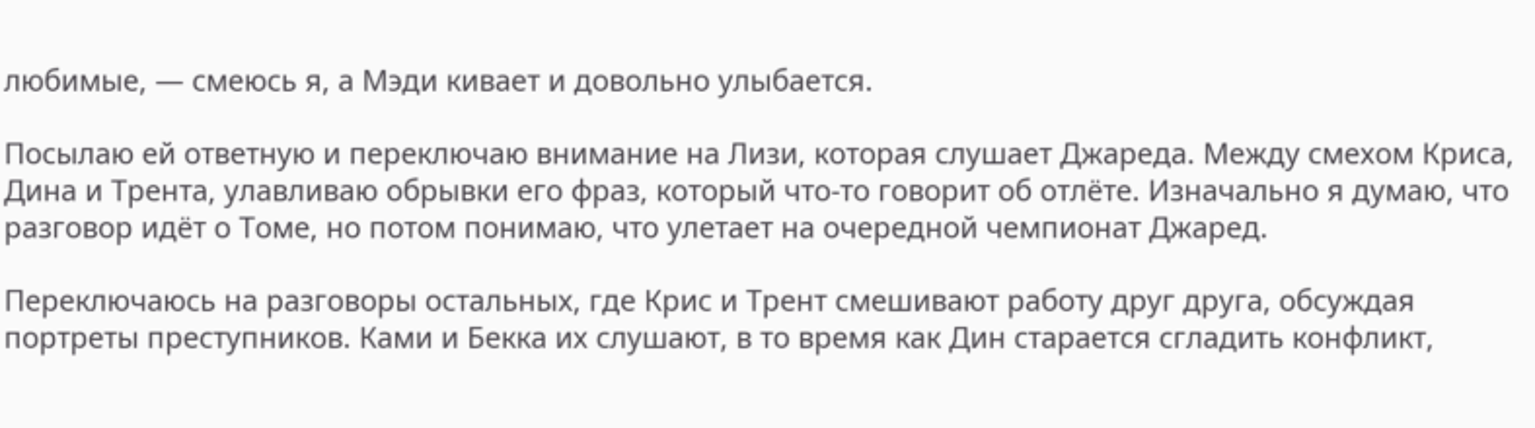любимые, — смеюсь я, а Мэди кивает и довольно улыбается.

Посылаю ей ответную и переключаю внимание на Лизи, которая слушает Джареда. Между смехом Криса, Дина и Трента, улавливаю обрывки его фраз, который что-то говорит об отлёте. Изначально я думаю, что разговор идёт о Томе, но потом понимаю, что улетает на очередной чемпионат Джаред.

Переключаюсь на разговоры остальных, где Крис и Трент смешивают работу друг друга, обсуждая портреты преступников. Ками и Бекка их слушают, в то время как Дин старается сгладить конфликт,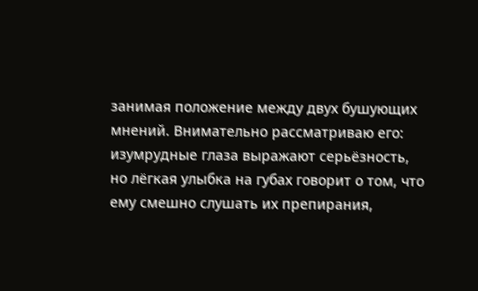занимая положение между двух бушующих мнений. Внимательно рассматриваю его: изумрудные глаза выражают серьёзность, но лёгкая улыбка на губах говорит о том, что ему смешно слушать их препирания,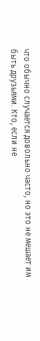что обычно случается довольно часто, но это не мешает им быть друзьями. Кто, если не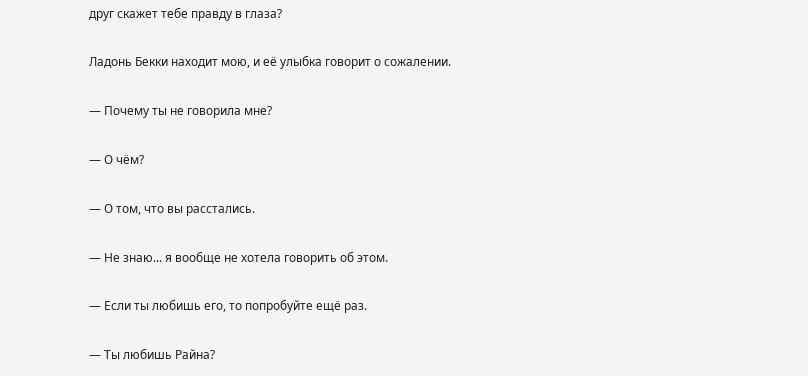друг скажет тебе правду в глаза?

Ладонь Бекки находит мою, и её улыбка говорит о сожалении.

— Почему ты не говорила мне?

— О чём?

— О том, что вы расстались.

— Не знаю... я вообще не хотела говорить об этом.

— Если ты любишь его, то попробуйте ещё раз.

— Ты любишь Райна?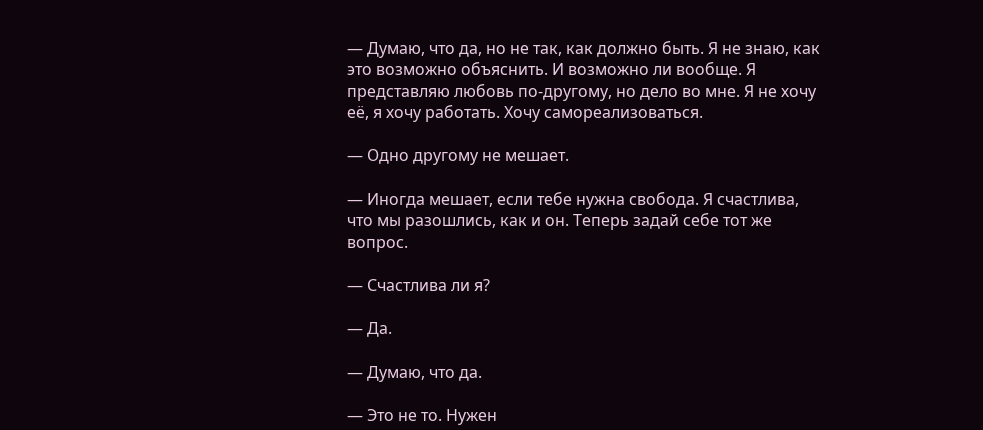— Думаю, что да, но не так, как должно быть. Я не знаю, как это возможно объяснить. И возможно ли вообще. Я представляю любовь по-другому, но дело во мне. Я не хочу её, я хочу работать. Хочу самореализоваться.

— Одно другому не мешает.

— Иногда мешает, если тебе нужна свобода. Я счастлива, что мы разошлись, как и он. Теперь задай себе тот же вопрос.

— Счастлива ли я?

— Да.

— Думаю, что да.

— Это не то. Нужен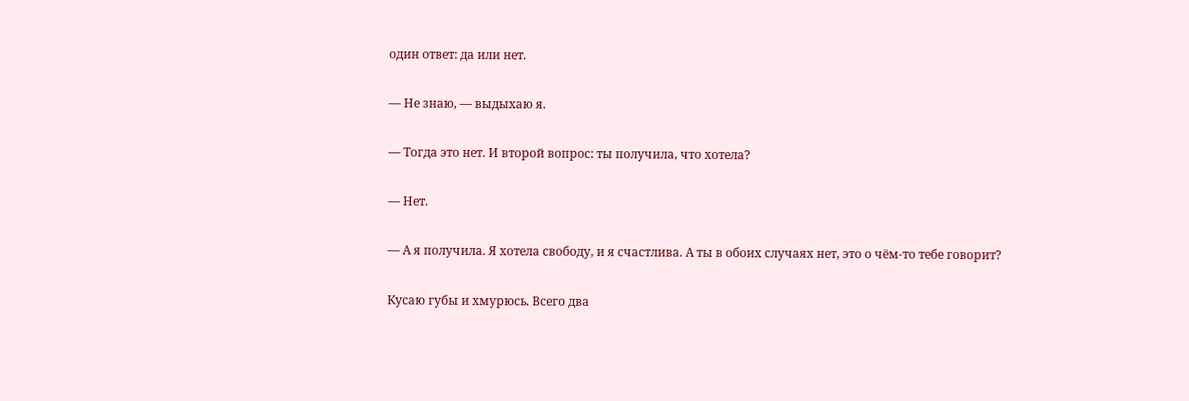один ответ: да или нет.

— Не знаю, — выдыхаю я.

— Тогда это нет. И второй вопрос: ты получила, что хотела?

— Нет.

— А я получила. Я хотела свободу, и я счастлива. А ты в обоих случаях нет, это о чём-то тебе говорит?

Кусаю губы и хмурюсь. Всего два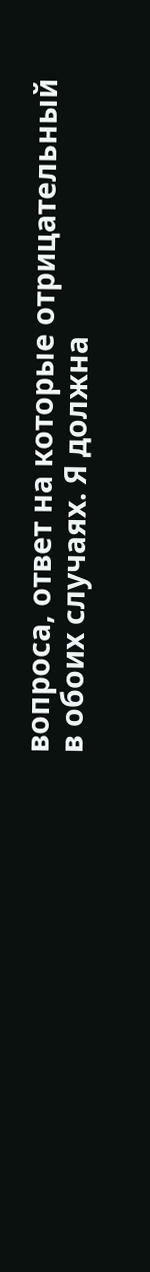вопроса, ответ на которые отрицательный в обоих случаях. Я должна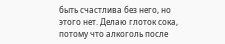быть счастлива без него, но этого нет. Делаю глоток сока, потому что алкоголь после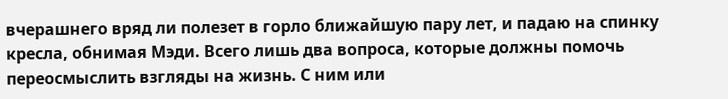вчерашнего вряд ли полезет в горло ближайшую пару лет, и падаю на спинку кресла, обнимая Мэди. Всего лишь два вопроса, которые должны помочь переосмыслить взгляды на жизнь. С ним или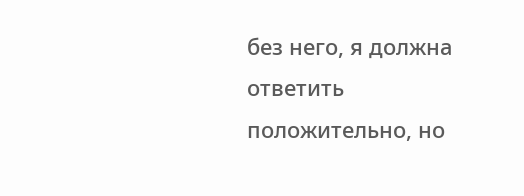без него, я должна ответить положительно, но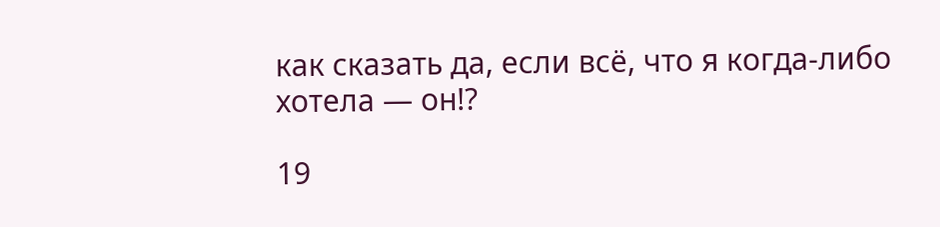как сказать да, если всё, что я когда-либо хотела — он!?

19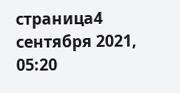страница4 сентября 2021, 05:20